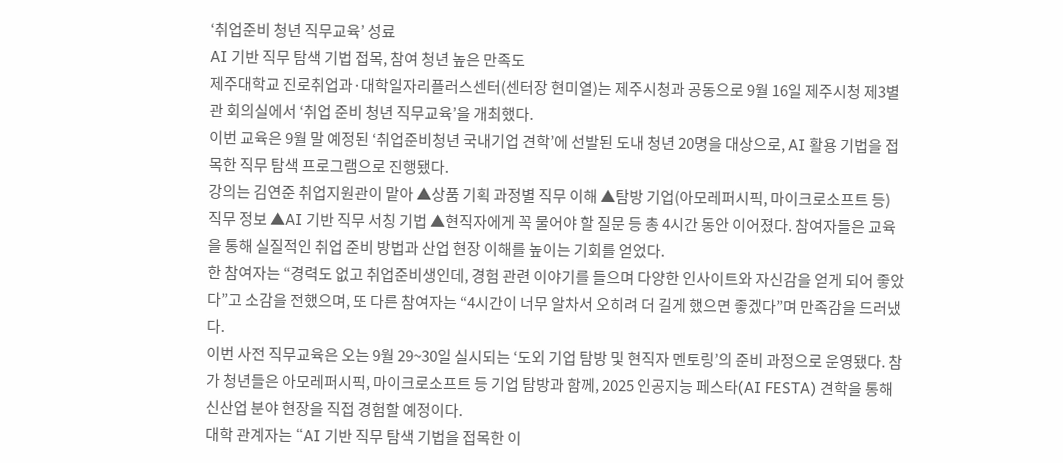‘취업준비 청년 직무교육’ 성료
AI 기반 직무 탐색 기법 접목, 참여 청년 높은 만족도
제주대학교 진로취업과·대학일자리플러스센터(센터장 현미열)는 제주시청과 공동으로 9월 16일 제주시청 제3별관 회의실에서 ‘취업 준비 청년 직무교육’을 개최했다.
이번 교육은 9월 말 예정된 ‘취업준비청년 국내기업 견학’에 선발된 도내 청년 20명을 대상으로, AI 활용 기법을 접목한 직무 탐색 프로그램으로 진행됐다.
강의는 김연준 취업지원관이 맡아 ▲상품 기획 과정별 직무 이해 ▲탐방 기업(아모레퍼시픽, 마이크로소프트 등) 직무 정보 ▲AI 기반 직무 서칭 기법 ▲현직자에게 꼭 물어야 할 질문 등 총 4시간 동안 이어졌다. 참여자들은 교육을 통해 실질적인 취업 준비 방법과 산업 현장 이해를 높이는 기회를 얻었다.
한 참여자는 “경력도 없고 취업준비생인데, 경험 관련 이야기를 들으며 다양한 인사이트와 자신감을 얻게 되어 좋았다”고 소감을 전했으며, 또 다른 참여자는 “4시간이 너무 알차서 오히려 더 길게 했으면 좋겠다”며 만족감을 드러냈다.
이번 사전 직무교육은 오는 9월 29~30일 실시되는 ‘도외 기업 탐방 및 현직자 멘토링’의 준비 과정으로 운영됐다. 참가 청년들은 아모레퍼시픽, 마이크로소프트 등 기업 탐방과 함께, 2025 인공지능 페스타(AI FESTA) 견학을 통해 신산업 분야 현장을 직접 경험할 예정이다.
대학 관계자는 “AI 기반 직무 탐색 기법을 접목한 이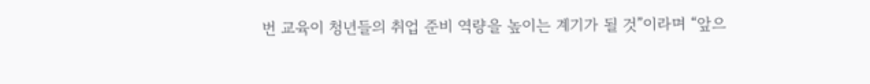번 교육이 청년들의 취업 준비 역량을 높이는 계기가 될 것”이라며 “앞으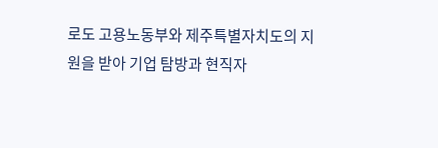로도 고용노동부와 제주특별자치도의 지원을 받아 기업 탐방과 현직자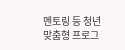멘토링 등 청년 맞춤형 프로그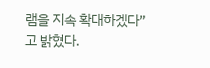램을 지속 확대하겠다”고 밝혔다.